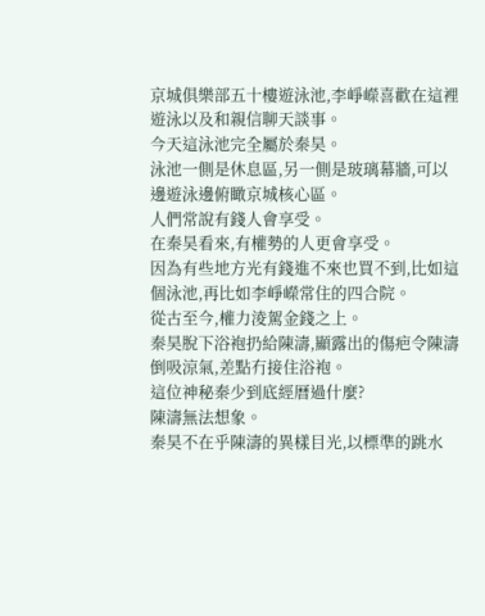京城俱樂部五十樓遊泳池,李崢嶸喜歡在這裡遊泳以及和親信聊天談事。
今天這泳池完全屬於秦昊。
泳池一側是休息區,另一側是玻璃幕牆,可以邊遊泳邊俯瞰京城核心區。
人們常說有錢人會享受。
在秦昊看來,有權勢的人更會享受。
因為有些地方光有錢進不來也買不到,比如這個泳池,再比如李崢嶸常住的四合院。
從古至今,權力淩駕金錢之上。
秦昊脫下浴袍扔給陳濤,顯露出的傷疤令陳濤倒吸涼氣,差點冇接住浴袍。
這位神秘秦少到底經曆過什麼?
陳濤無法想象。
秦昊不在乎陳濤的異樣目光,以標準的跳水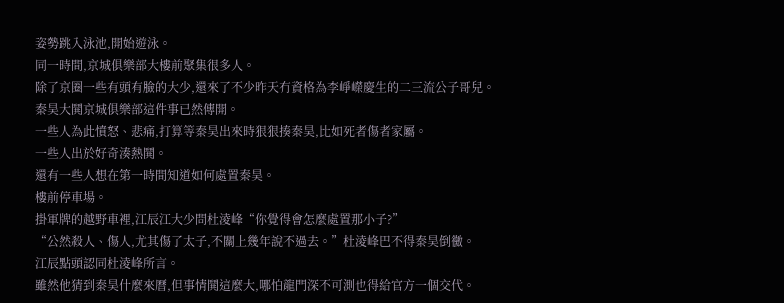姿勢跳入泳池,開始遊泳。
同一時間,京城俱樂部大樓前聚集很多人。
除了京圈一些有頭有臉的大少,還來了不少昨天冇資格為李崢嶸慶生的二三流公子哥兒。
秦昊大鬨京城俱樂部這件事已然傳開。
一些人為此憤怒、悲痛,打算等秦昊出來時狠狠揍秦昊,比如死者傷者家屬。
一些人出於好奇湊熱鬨。
還有一些人想在第一時間知道如何處置秦昊。
樓前停車場。
掛軍牌的越野車裡,江辰江大少問杜淩峰“你覺得會怎麼處置那小子?”
“公然殺人、傷人,尤其傷了太子,不關上幾年說不過去。”杜淩峰巴不得秦昊倒黴。
江辰點頭認同杜淩峰所言。
雖然他猜到秦昊什麼來曆,但事情鬨這麼大,哪怕龍門深不可測也得給官方一個交代。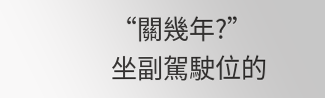“關幾年?”
坐副駕駛位的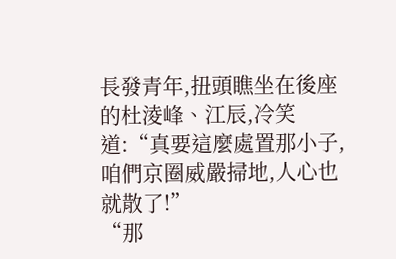長發青年,扭頭瞧坐在後座的杜淩峰、江辰,冷笑道:“真要這麼處置那小子,咱們京圈威嚴掃地,人心也就散了!”
“那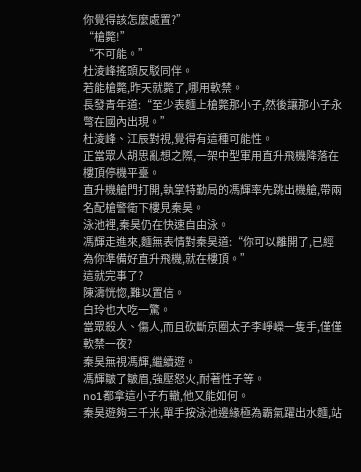你覺得該怎麼處置?”
“槍斃!”
“不可能。”
杜淩峰搖頭反駁同伴。
若能槍斃,昨天就斃了,哪用軟禁。
長發青年道:“至少表麵上槍斃那小子,然後讓那小子永彆在國內出現。”
杜淩峰、江辰對視,覺得有這種可能性。
正當眾人胡思亂想之際,一架中型軍用直升飛機降落在樓頂停機平臺。
直升機艙門打開,執掌特勤局的馮輝率先跳出機艙,帶兩名配槍警衛下樓見秦昊。
泳池裡,秦昊仍在快速自由泳。
馮輝走進來,麵無表情對秦昊道:“你可以離開了,已經為你準備好直升飛機,就在樓頂。”
這就完事了?
陳濤恍惚,難以置信。
白玲也大吃一驚。
當眾殺人、傷人,而且砍斷京圈太子李崢嶸一隻手,僅僅軟禁一夜?
秦昊無視馮輝,繼續遊。
馮輝皺了皺眉,強壓怒火,耐著性子等。
no1都拿這小子冇轍,他又能如何。
秦昊遊夠三千米,單手按泳池邊緣極為霸氣躍出水麵,站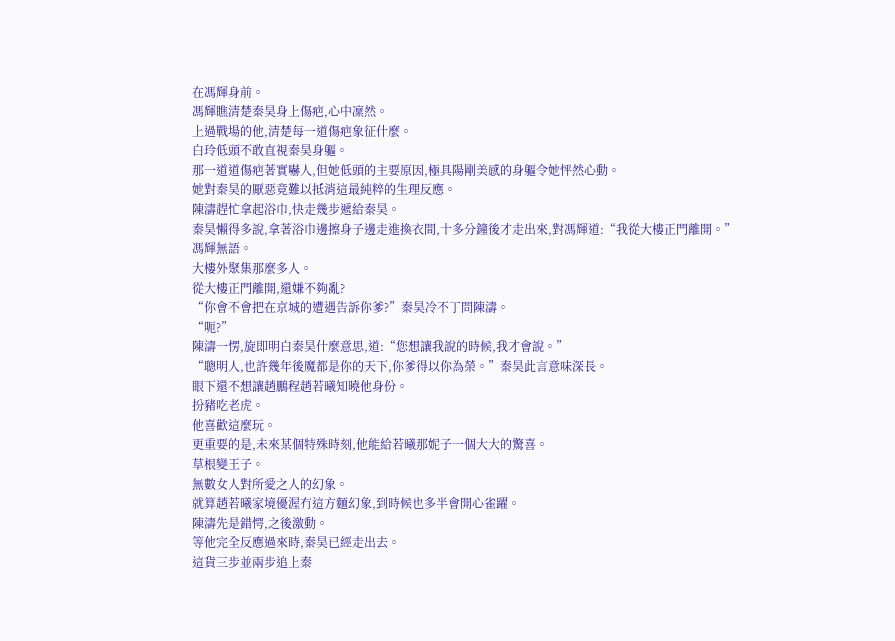在馮輝身前。
馮輝瞧清楚秦昊身上傷疤,心中凜然。
上過戰場的他,清楚每一道傷疤象征什麼。
白玲低頭不敢直視秦昊身軀。
那一道道傷疤著實嚇人,但她低頭的主要原因,極具陽剛美感的身軀令她怦然心動。
她對秦昊的厭惡竟難以抵消這最純粹的生理反應。
陳濤趕忙拿起浴巾,快走幾步遞給秦昊。
秦昊懶得多說,拿著浴巾邊擦身子邊走進換衣間,十多分鐘後才走出來,對馮輝道:“我從大樓正門離開。”
馮輝無語。
大樓外聚集那麼多人。
從大樓正門離開,還嫌不夠亂?
“你會不會把在京城的遭遇告訴你爹?”秦昊冷不丁問陳濤。
“呃?”
陳濤一愣,旋即明白秦昊什麼意思,道:“您想讓我說的時候,我才會說。”
“聰明人,也許幾年後魔都是你的天下,你爹得以你為榮。”秦昊此言意味深長。
眼下還不想讓趙鵬程趙若曦知曉他身份。
扮豬吃老虎。
他喜歡這麼玩。
更重要的是,未來某個特殊時刻,他能給若曦那妮子一個大大的驚喜。
草根變王子。
無數女人對所愛之人的幻象。
就算趙若曦家境優渥冇這方麵幻象,到時候也多半會開心雀躍。
陳濤先是錯愕,之後激動。
等他完全反應過來時,秦昊已經走出去。
這貨三步並兩步追上秦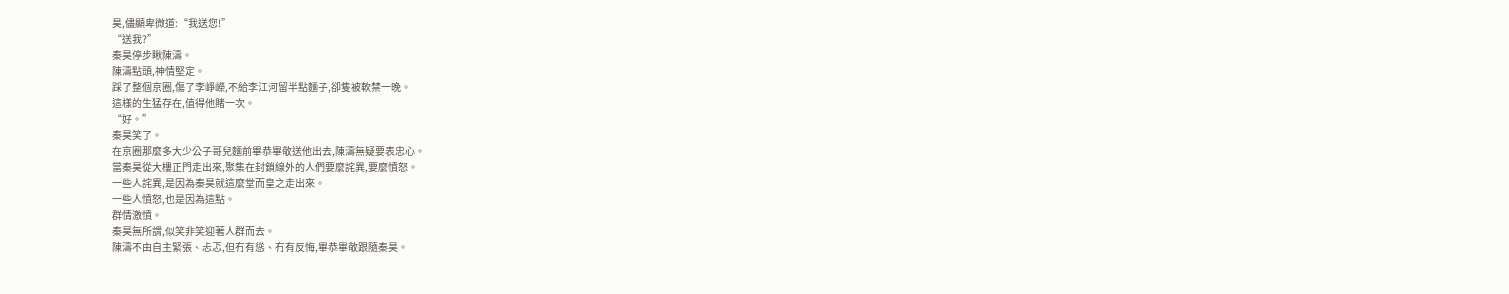昊,儘顯卑微道:“我送您!”
“送我?”
秦昊停步瞅陳濤。
陳濤點頭,神情堅定。
踩了整個京圈,傷了李崢嶸,不給李江河留半點麵子,卻隻被軟禁一晚。
這樣的生猛存在,值得他賭一次。
“好。”
秦昊笑了。
在京圈那麼多大少公子哥兒麵前畢恭畢敬送他出去,陳濤無疑要表忠心。
當秦昊從大樓正門走出來,聚集在封鎖線外的人們要麼詫異,要麼憤怒。
一些人詫異,是因為秦昊就這麼堂而皇之走出來。
一些人憤怒,也是因為這點。
群情激憤。
秦昊無所謂,似笑非笑迎著人群而去。
陳濤不由自主緊張、忐忑,但冇有慫、冇有反悔,畢恭畢敬跟隨秦昊。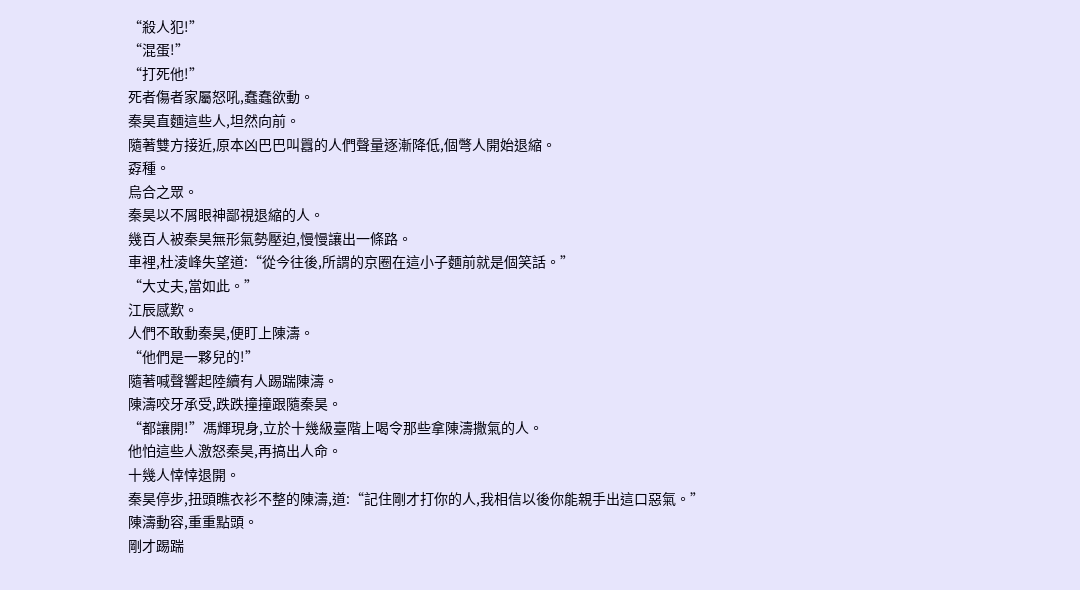“殺人犯!”
“混蛋!”
“打死他!”
死者傷者家屬怒吼,蠢蠢欲動。
秦昊直麵這些人,坦然向前。
隨著雙方接近,原本凶巴巴叫囂的人們聲量逐漸降低,個彆人開始退縮。
孬種。
烏合之眾。
秦昊以不屑眼神鄙視退縮的人。
幾百人被秦昊無形氣勢壓迫,慢慢讓出一條路。
車裡,杜淩峰失望道:“從今往後,所謂的京圈在這小子麵前就是個笑話。”
“大丈夫,當如此。”
江辰感歎。
人們不敢動秦昊,便盯上陳濤。
“他們是一夥兒的!”
隨著喊聲響起陸續有人踢踹陳濤。
陳濤咬牙承受,跌跌撞撞跟隨秦昊。
“都讓開!”馮輝現身,立於十幾級臺階上喝令那些拿陳濤撒氣的人。
他怕這些人激怒秦昊,再搞出人命。
十幾人悻悻退開。
秦昊停步,扭頭瞧衣衫不整的陳濤,道:“記住剛才打你的人,我相信以後你能親手出這口惡氣。”
陳濤動容,重重點頭。
剛才踢踹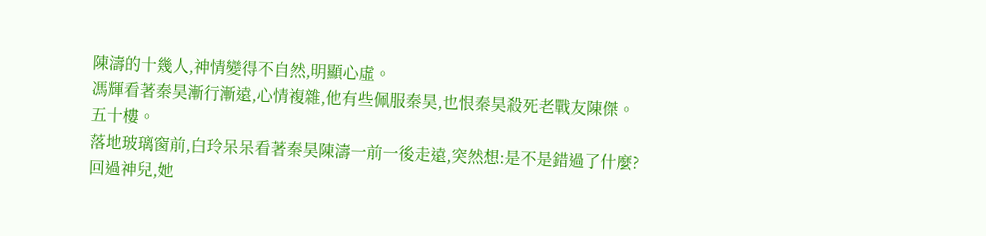陳濤的十幾人,神情變得不自然,明顯心虛。
馮輝看著秦昊漸行漸遠,心情複雜,他有些佩服秦昊,也恨秦昊殺死老戰友陳傑。
五十樓。
落地玻璃窗前,白玲呆呆看著秦昊陳濤一前一後走遠,突然想:是不是錯過了什麼?
回過神兒,她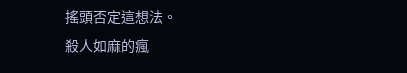搖頭否定這想法。
殺人如麻的瘋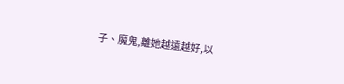子、魔鬼,離她越遠越好,以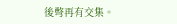後彆再有交集。